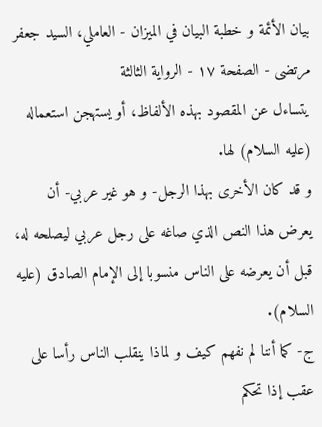بيان الأئمة و خطبة البيان في الميزان - العاملي، السيد جعفر مرتضى - الصفحة ١٧ - الرواية الثالثة
يتساءل عن المقصود بهذه الألفاظ، أو يستهجن استعماله (عليه السلام) لها.
و قد كان الأخرى بهذا الرجل- و هو غير عربي- أن يعرض هذا النص الذي صاغه على رجل عربي ليصلحه له، قبل أن يعرضه على الناس منسوبا إلى الإمام الصادق (عليه السلام).
ج- كما أننا لم نفهم كيف و لماذا ينقلب الناس رأسا على عقب إذا تحكم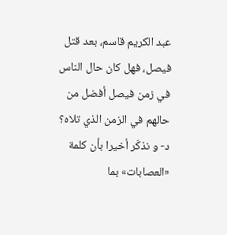عبد الكريم قاسم، بعد قتل فيصل، فهل كان حال الناس في زمن فيصل أفضل من حالهم في الزمن الذي تلاه؟
د- و نذكّر أخيرا بأن كلمة «العصابات» بما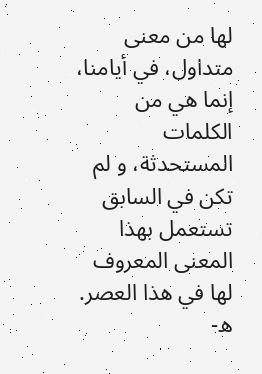لها من معنى متداول، في أيامنا، إنما هي من الكلمات المستحدثة، و لم تكن في السابق تستعمل بهذا المعنى المعروف لها في هذا العصر.
ه-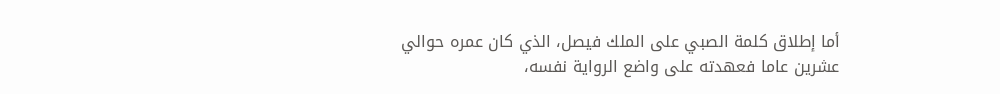أما إطلاق كلمة الصبي على الملك فيصل، الذي كان عمره حوالي عشرين عاما فعهدته على واضع الرواية نفسه،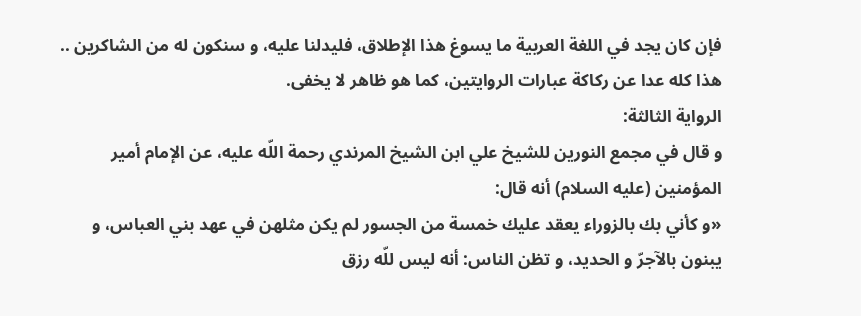فإن كان يجد في اللغة العربية ما يسوغ هذا الإطلاق، فليدلنا عليه، و سنكون له من الشاكرين ..
هذا كله عدا عن ركاكة عبارات الروايتين، كما هو ظاهر لا يخفى.
الرواية الثالثة:
و قال في مجمع النورين للشيخ علي ابن الشيخ المرندي رحمة اللّه عليه، عن الإمام أمير المؤمنين (عليه السلام) أنه قال:
«و كأني بك بالزوراء يعقد عليك خمسة من الجسور لم يكن مثلهن في عهد بني العباس، و يبنون بالآجرّ و الحديد، و تظن الناس: أنه ليس للّه رزق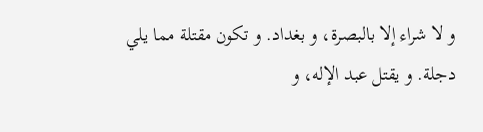و لا شراء إلا بالبصرة، و بغداد. و تكون مقتلة مما يلي دجلة. و يقتل عبد الإله، و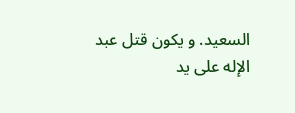السعيد. و يكون قتل عبد الإله على يد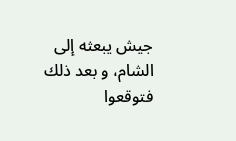جيش يبعثه إلى الشام، و بعد ذلك فتوقعوا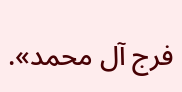فرج آل محمد».